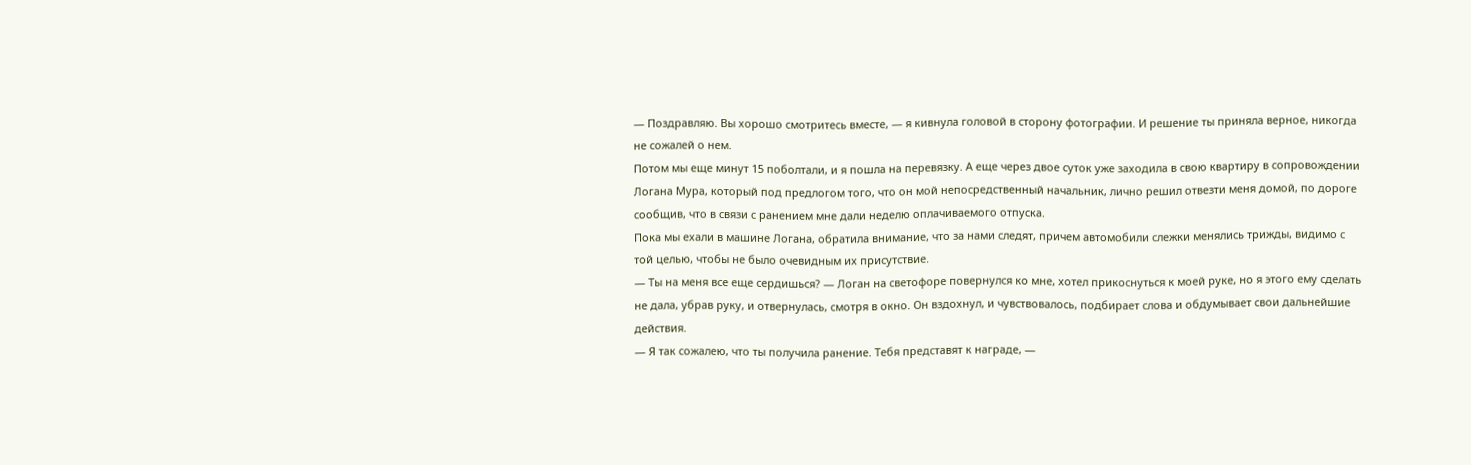— Поздравляю. Вы хорошо смотритесь вместе, — я кивнула головой в сторону фотографии. И решение ты приняла верное, никогда не сожалей о нем.
Потом мы еще минут 15 поболтали, и я пошла на перевязку. А еще через двое суток уже заходила в свою квартиру в сопровождении Логана Мура, который под предлогом того, что он мой непосредственный начальник, лично решил отвезти меня домой, по дороге сообщив, что в связи с ранением мне дали неделю оплачиваемого отпуска.
Пока мы ехали в машине Логана, обратила внимание, что за нами следят, причем автомобили слежки менялись трижды, видимо с той целью, чтобы не было очевидным их присутствие.
— Ты на меня все еще сердишься? — Логан на светофоре повернулся ко мне, хотел прикоснуться к моей руке, но я этого ему сделать не дала, убрав руку, и отвернулась, смотря в окно. Он вздохнул, и чувствовалось, подбирает слова и обдумывает свои дальнейшие действия.
— Я так сожалею, что ты получила ранение. Тебя представят к награде, —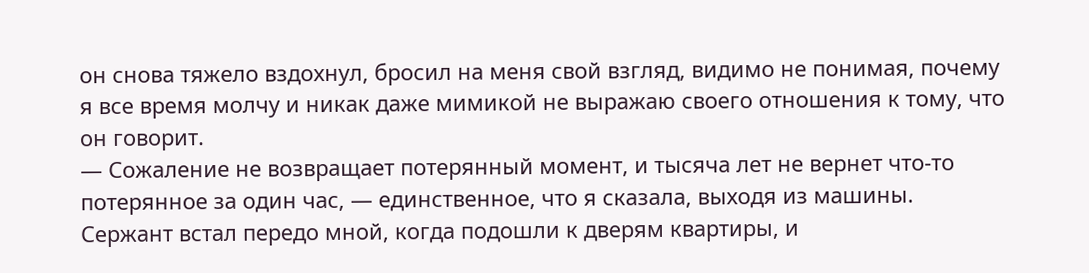он снова тяжело вздохнул, бросил на меня свой взгляд, видимо не понимая, почему я все время молчу и никак даже мимикой не выражаю своего отношения к тому, что он говорит.
— Сожаление не возвращает потерянный момент, и тысяча лет не вернет что-то потерянное за один час, — единственное, что я сказала, выходя из машины.
Сержант встал передо мной, когда подошли к дверям квартиры, и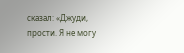сказал: «Джуди, прости. Я не могу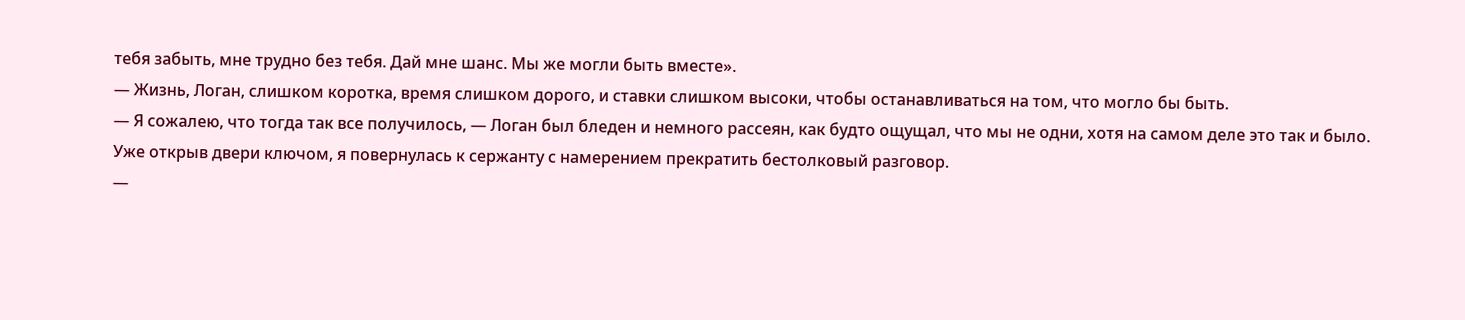тебя забыть, мне трудно без тебя. Дай мне шанс. Мы же могли быть вместе».
— Жизнь, Логан, слишком коротка, время слишком дорого, и ставки слишком высоки, чтобы останавливаться на том, что могло бы быть.
— Я сожалею, что тогда так все получилось, — Логан был бледен и немного рассеян, как будто ощущал, что мы не одни, хотя на самом деле это так и было.
Уже открыв двери ключом, я повернулась к сержанту с намерением прекратить бестолковый разговор.
—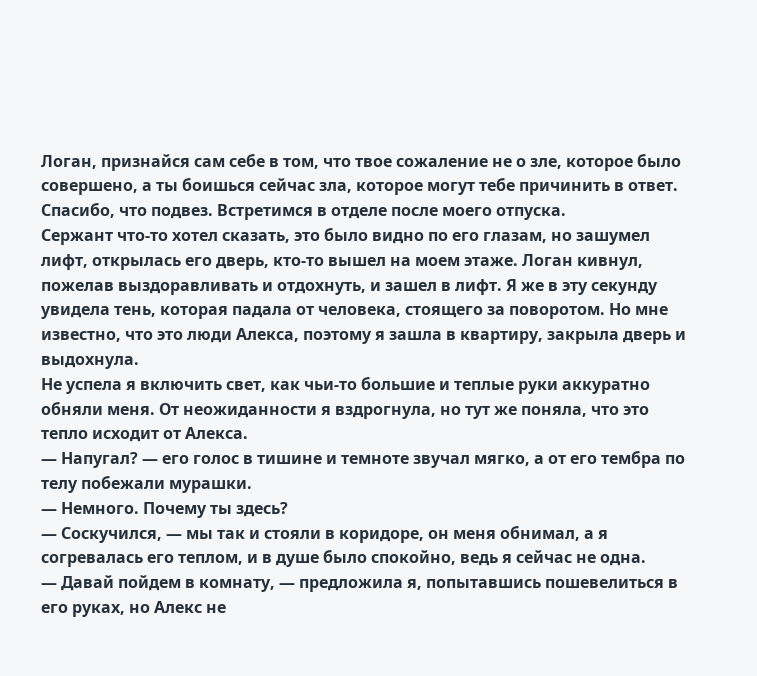Логан, признайся сам себе в том, что твое сожаление не о зле, которое было совершено, а ты боишься сейчас зла, которое могут тебе причинить в ответ. Спасибо, что подвез. Встретимся в отделе после моего отпуска.
Сержант что-то хотел сказать, это было видно по его глазам, но зашумел лифт, открылась его дверь, кто-то вышел на моем этаже. Логан кивнул, пожелав выздоравливать и отдохнуть, и зашел в лифт. Я же в эту секунду увидела тень, которая падала от человека, стоящего за поворотом. Но мне известно, что это люди Алекса, поэтому я зашла в квартиру, закрыла дверь и выдохнула.
Не успела я включить свет, как чьи-то большие и теплые руки аккуратно обняли меня. От неожиданности я вздрогнула, но тут же поняла, что это тепло исходит от Алекса.
— Напугал? — его голос в тишине и темноте звучал мягко, а от его тембра по телу побежали мурашки.
— Немного. Почему ты здесь?
— Соскучился, — мы так и стояли в коридоре, он меня обнимал, а я согревалась его теплом, и в душе было спокойно, ведь я сейчас не одна.
— Давай пойдем в комнату, — предложила я, попытавшись пошевелиться в его руках, но Алекс не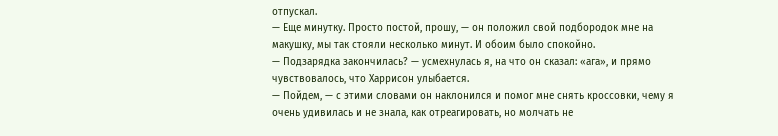отпускал.
— Еще минутку. Просто постой, прошу, — он положил свой подбородок мне на макушку, мы так стояли несколько минут. И обоим было спокойно.
— Подзарядка закончилась? — усмехнулась я, на что он сказал: «ага», и прямо чувствовалось, что Харрисон улыбается.
— Пойдем, — с этими словами он наклонился и помог мне снять кроссовки, чему я очень удивилась и не знала, как отреагировать, но молчать не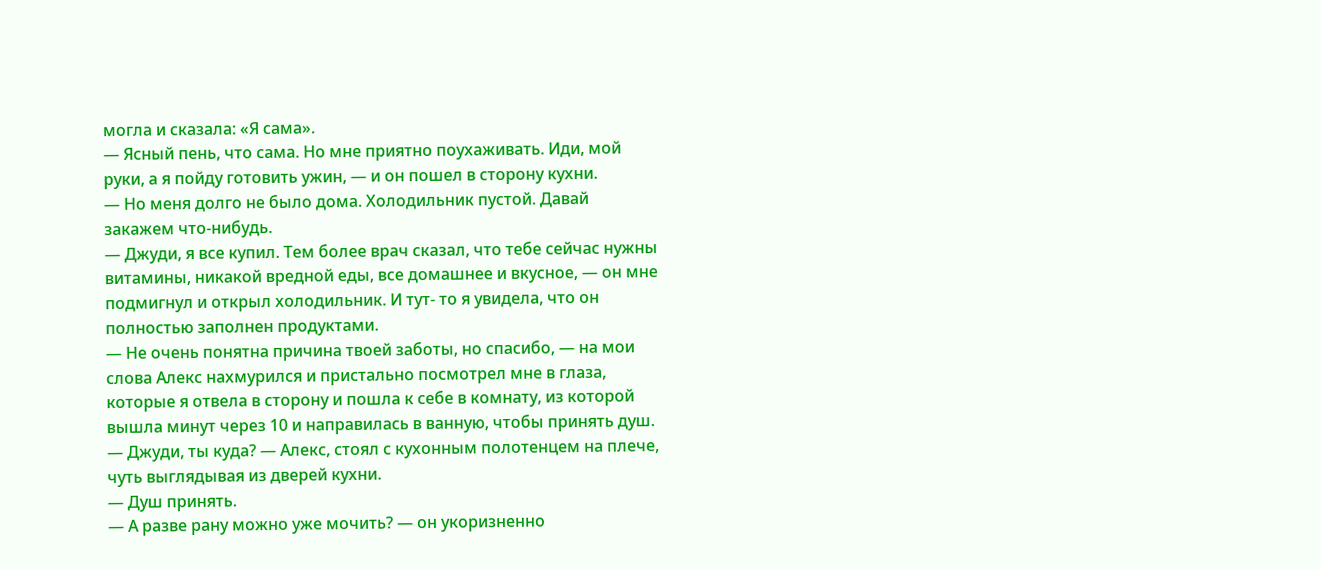могла и сказала: «Я сама».
— Ясный пень, что сама. Но мне приятно поухаживать. Иди, мой руки, а я пойду готовить ужин, — и он пошел в сторону кухни.
— Но меня долго не было дома. Холодильник пустой. Давай закажем что-нибудь.
— Джуди, я все купил. Тем более врач сказал, что тебе сейчас нужны витамины, никакой вредной еды, все домашнее и вкусное, — он мне подмигнул и открыл холодильник. И тут- то я увидела, что он полностью заполнен продуктами.
— Не очень понятна причина твоей заботы, но спасибо, — на мои слова Алекс нахмурился и пристально посмотрел мне в глаза, которые я отвела в сторону и пошла к себе в комнату, из которой вышла минут через 10 и направилась в ванную, чтобы принять душ.
— Джуди, ты куда? — Алекс, стоял с кухонным полотенцем на плече, чуть выглядывая из дверей кухни.
— Душ принять.
— А разве рану можно уже мочить? — он укоризненно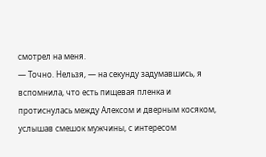смотрел на меня.
— Точно. Нельзя, — на секунду задумавшись, я вспомнила, что есть пищевая пленка и протиснулась между Алексом и дверным косяком, услышав смешок мужчины, с интересом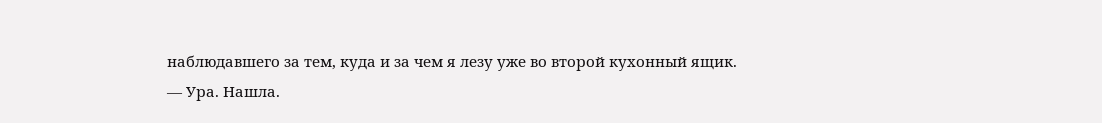наблюдавшего за тем, куда и за чем я лезу уже во второй кухонный ящик.
— Ура. Нашла.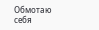Обмотаю себя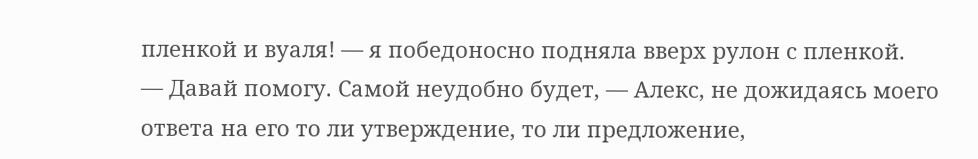пленкой и вуаля! — я победоносно подняла вверх рулон с пленкой.
— Давай помогу. Самой неудобно будет, — Алекс, не дожидаясь моего ответа на его то ли утверждение, то ли предложение,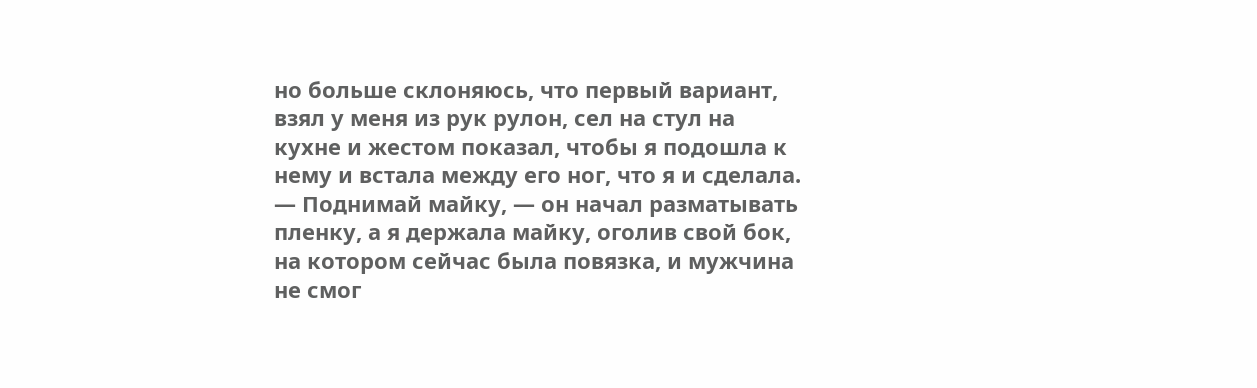но больше склоняюсь, что первый вариант, взял у меня из рук рулон, сел на стул на кухне и жестом показал, чтобы я подошла к нему и встала между его ног, что я и сделала.
— Поднимай майку, — он начал разматывать пленку, а я держала майку, оголив свой бок, на котором сейчас была повязка, и мужчина не смог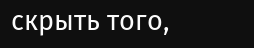скрыть того,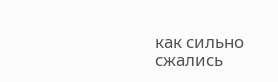как сильно сжались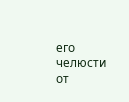его челюсти от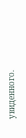увиденного.